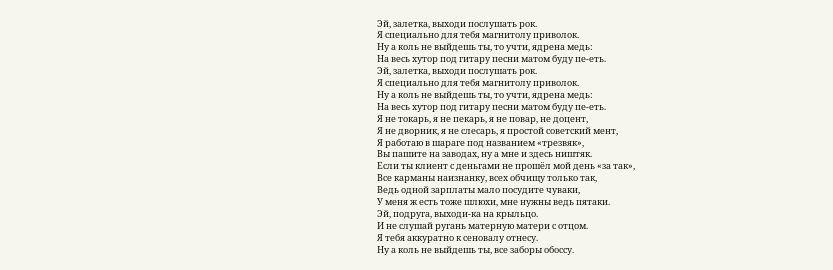Эй, залетка, выходи послушать рок.
Я специально для тебя магнитолу приволок.
Ну а коль не выйдешь ты, то учти, ядрена медь:
На весь хутор под гитару песни матом буду пе-еть.
Эй, залетка, выходи послушать рок.
Я специально для тебя магнитолу приволок.
Ну а коль не выйдешь ты, то учти, ядрена медь:
На весь хутор под гитару песни матом буду пе-еть.
Я не токарь, я не пекарь, я не повар, не доцент,
Я не дворник, я не слесарь, я простой советский мент,
Я работаю в шараге под названием «трезвяк»,
Вы пашите на заводах, ну а мне и здесь ништяк.
Если ты клиент с деньгами не прошёл мой день «за так»,
Все карманы наизнанку, всех обчищу только так,
Ведь одной зарплаты мало посудите чуваки,
У меня ж есть тоже шлюхи, мне нужны ведь пятаки.
Эй, подруга, выходи-ка на крыльцо.
И не слушай ругань матерную матери с отцом.
Я тебя аккуратно к сеновалу отнесу.
Ну а коль не выйдешь ты, все заборы обоссу.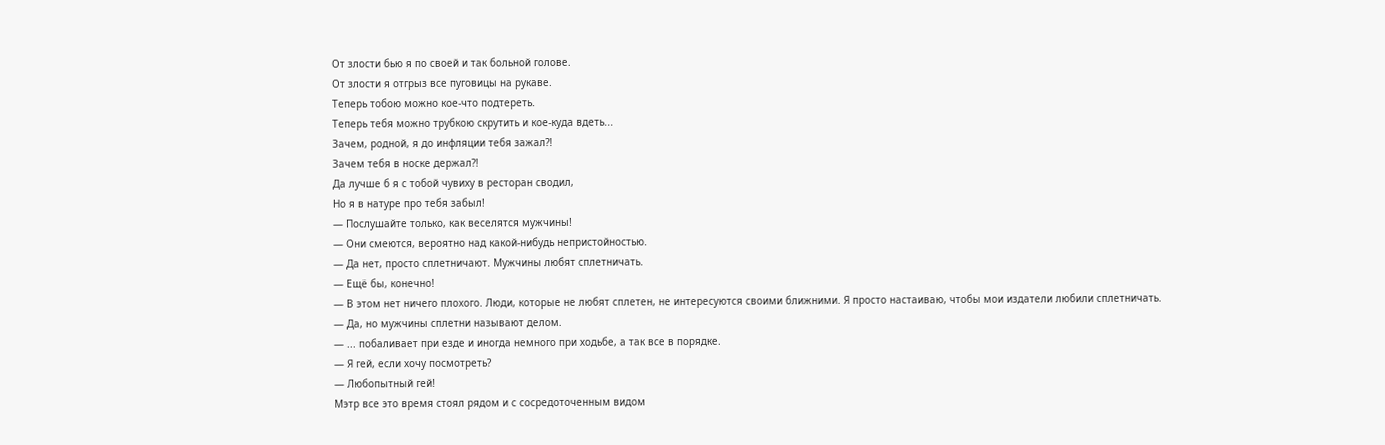От злости бью я по своей и так больной голове.
От злости я отгрыз все пуговицы на рукаве.
Теперь тобою можно кое-что подтереть.
Теперь тебя можно трубкою скрутить и кое-куда вдеть...
Зачем, родной, я до инфляции тебя зажал?!
Зачем тебя в носке держал?!
Да лучше б я с тобой чувиху в ресторан сводил,
Но я в натуре про тебя забыл!
— Послушайте только, как веселятся мужчины!
— Они смеются, вероятно над какой-нибудь непристойностью.
— Да нет, просто сплетничают. Мужчины любят сплетничать.
— Ещё бы, конечно!
— В этом нет ничего плохого. Люди, которые не любят сплетен, не интересуются своими ближними. Я просто настаиваю, чтобы мои издатели любили сплетничать.
— Да, но мужчины сплетни называют делом.
— ... побаливает при езде и иногда немного при ходьбе, а так все в порядке.
— Я гей, если хочу посмотреть?
— Любопытный гей!
Мэтр все это время стоял рядом и с сосредоточенным видом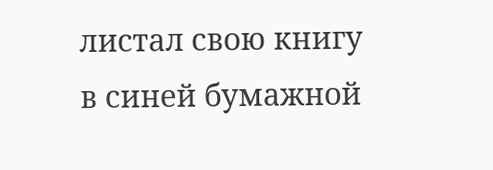листал свою книгу в синей бумажной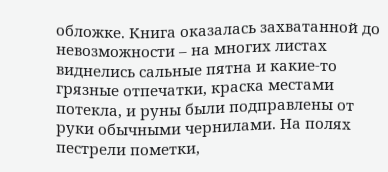обложке. Книга оказалась захватанной до невозможности – на многих листах виднелись сальные пятна и какие-то грязные отпечатки, краска местами потекла, и руны были подправлены от руки обычными чернилами. На полях пестрели пометки,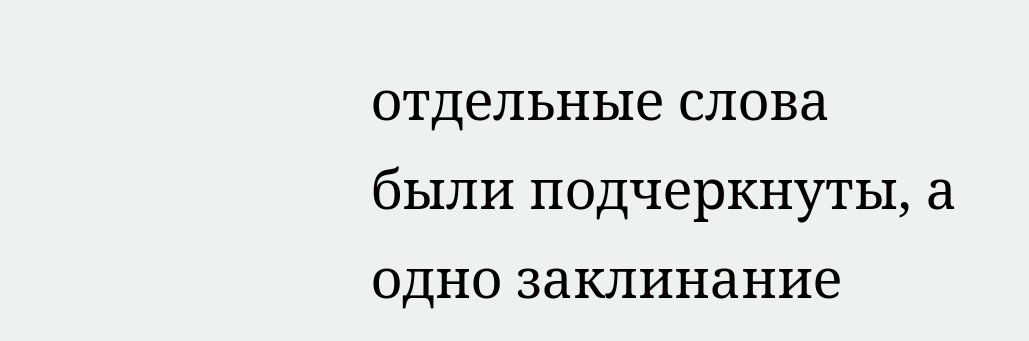отдельные слова были подчеркнуты, а одно заклинание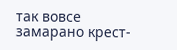так вовсе замарано крест-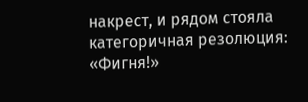накрест, и рядом стояла категоричная резолюция: «Фигня!»